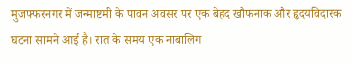मुजफ्फरनगर में जन्माष्टमी के पावन अवसर पर एक बेहद खौफनाक और हृदयविदारक घटना सामने आई है। रात के समय एक नाबालिग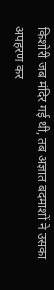किशोरी जब मंदिर गई थी, तब अज्ञात बदमाशों ने उसका अपहरण कर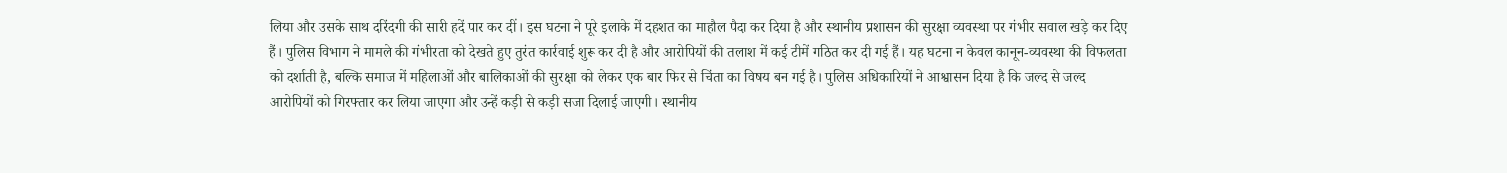लिया और उसके साथ दरिंदगी की सारी हदें पार कर दीं। इस घटना ने पूरे इलाके में दहशत का माहौल पैदा कर दिया है और स्थानीय प्रशासन की सुरक्षा व्यवस्था पर गंभीर सवाल खड़े कर दिए हैं। पुलिस विभाग ने मामले की गंभीरता को देखते हुए तुरंत कार्रवाई शुरू कर दी है और आरोपियों की तलाश में कई टीमें गठित कर दी गई हैं। यह घटना न केवल कानून-व्यवस्था की विफलता को दर्शाती है, बल्कि समाज में महिलाओं और बालिकाओं की सुरक्षा को लेकर एक बार फिर से चिंता का विषय बन गई है। पुलिस अधिकारियों ने आश्वासन दिया है कि जल्द से जल्द आरोपियों को गिरफ्तार कर लिया जाएगा और उन्हें कड़ी से कड़ी सजा दिलाई जाएगी। स्थानीय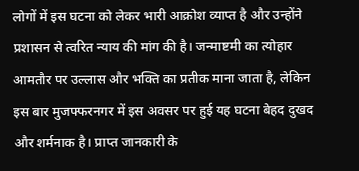लोगों में इस घटना को लेकर भारी आक्रोश व्याप्त है और उन्होंने प्रशासन से त्वरित न्याय की मांग की है। जन्माष्टमी का त्योहार आमतौर पर उल्लास और भक्ति का प्रतीक माना जाता है, लेकिन इस बार मुजफ्फरनगर में इस अवसर पर हुई यह घटना बेहद दुखद और शर्मनाक है। प्राप्त जानकारी के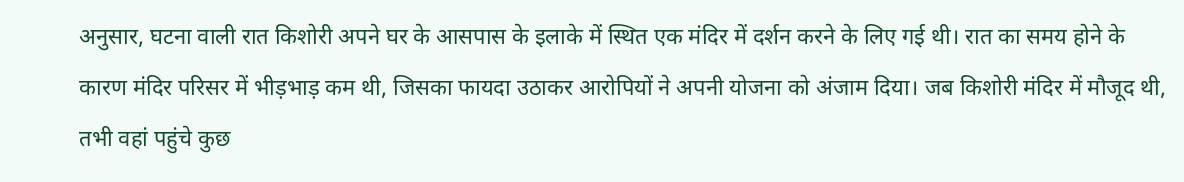अनुसार, घटना वाली रात किशोरी अपने घर के आसपास के इलाके में स्थित एक मंदिर में दर्शन करने के लिए गई थी। रात का समय होने के कारण मंदिर परिसर में भीड़भाड़ कम थी, जिसका फायदा उठाकर आरोपियों ने अपनी योजना को अंजाम दिया। जब किशोरी मंदिर में मौजूद थी, तभी वहां पहुंचे कुछ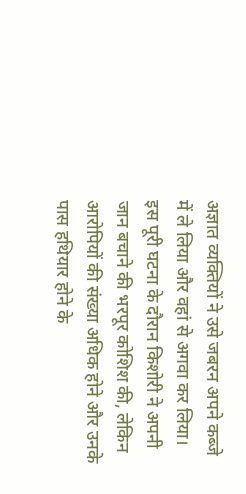अज्ञात व्यक्तियों ने उसे जबरन अपने कब्जे में ले लिया और वहां से अगवा कर लिया। इस पूरी घटना के दौरान किशोरी ने अपनी जान बचाने की भरपूर कोशिश की, लेकिन आरोपियों की संख्या अधिक होने और उनके पास हथियार होने के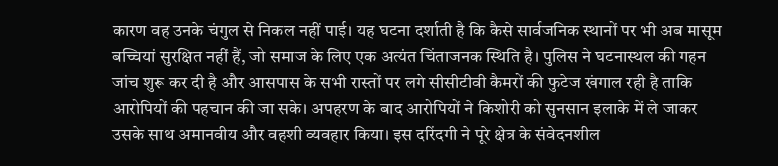कारण वह उनके चंगुल से निकल नहीं पाई। यह घटना दर्शाती है कि कैसे सार्वजनिक स्थानों पर भी अब मासूम बच्चियां सुरक्षित नहीं हैं, जो समाज के लिए एक अत्यंत चिंताजनक स्थिति है। पुलिस ने घटनास्थल की गहन जांच शुरू कर दी है और आसपास के सभी रास्तों पर लगे सीसीटीवी कैमरों की फुटेज खंगाल रही है ताकि आरोपियों की पहचान की जा सके। अपहरण के बाद आरोपियों ने किशोरी को सुनसान इलाके में ले जाकर उसके साथ अमानवीय और वहशी व्यवहार किया। इस दरिंदगी ने पूरे क्षेत्र के संवेदनशील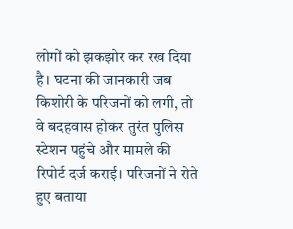लोगों को झकझोर कर रख दिया है। घटना की जानकारी जब किशोरी के परिजनों को लगी, तो वे बदहवास होकर तुरंत पुलिस स्टेशन पहुंचे और मामले की रिपोर्ट दर्ज कराई। परिजनों ने रोते हुए बताया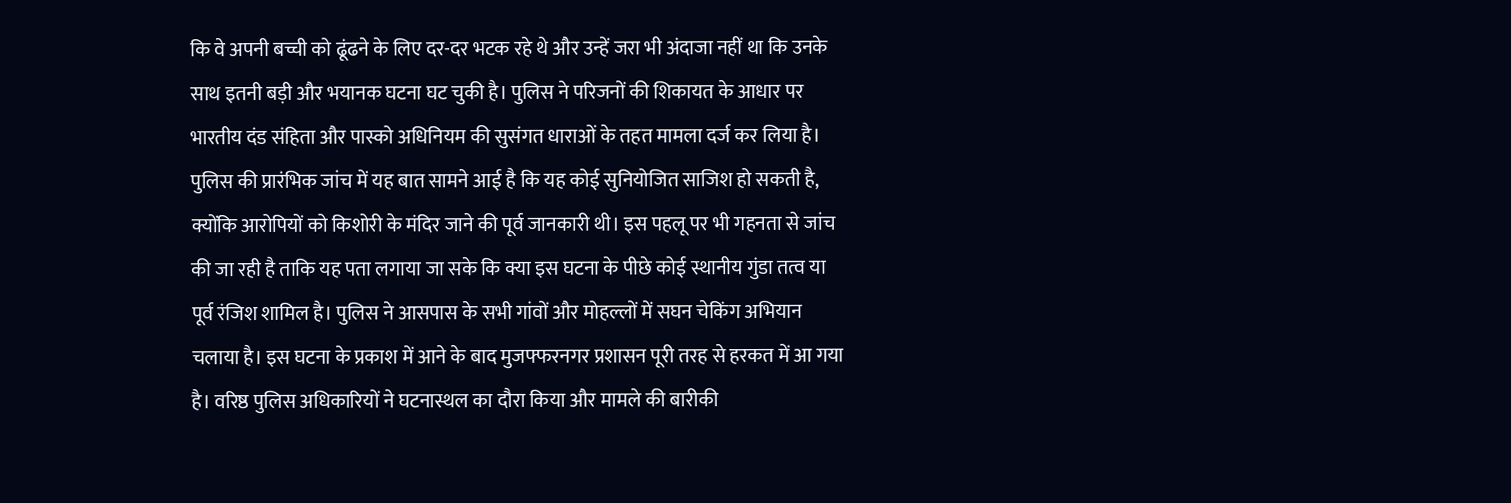कि वे अपनी बच्ची को ढूंढने के लिए दर-दर भटक रहे थे और उन्हें जरा भी अंदाजा नहीं था कि उनके साथ इतनी बड़ी और भयानक घटना घट चुकी है। पुलिस ने परिजनों की शिकायत के आधार पर भारतीय दंड संहिता और पास्को अधिनियम की सुसंगत धाराओं के तहत मामला दर्ज कर लिया है। पुलिस की प्रारंभिक जांच में यह बात सामने आई है कि यह कोई सुनियोजित साजिश हो सकती है, क्योंकि आरोपियों को किशोरी के मंदिर जाने की पूर्व जानकारी थी। इस पहलू पर भी गहनता से जांच की जा रही है ताकि यह पता लगाया जा सके कि क्या इस घटना के पीछे कोई स्थानीय गुंडा तत्व या पूर्व रंजिश शामिल है। पुलिस ने आसपास के सभी गांवों और मोहल्लों में सघन चेकिंग अभियान चलाया है। इस घटना के प्रकाश में आने के बाद मुजफ्फरनगर प्रशासन पूरी तरह से हरकत में आ गया है। वरिष्ठ पुलिस अधिकारियों ने घटनास्थल का दौरा किया और मामले की बारीकी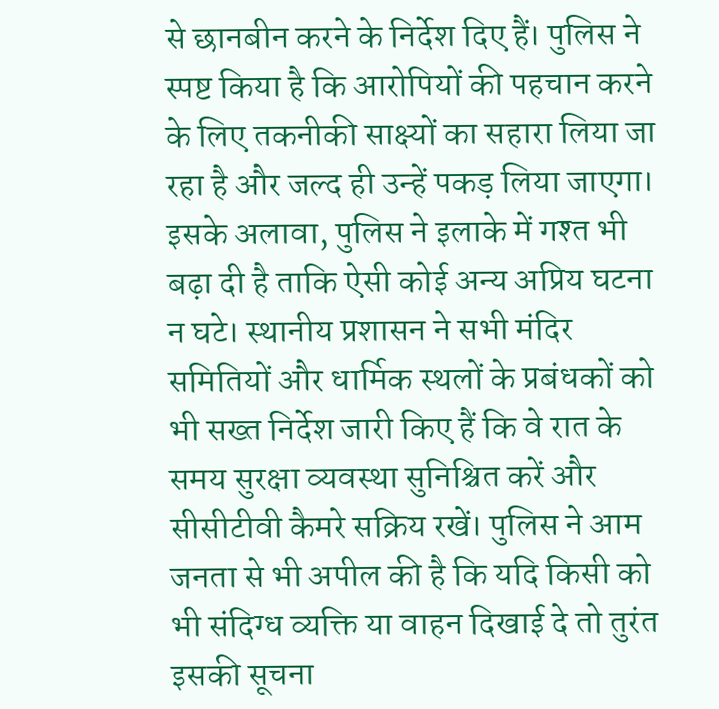से छानबीन करने के निर्देश दिए हैं। पुलिस ने स्पष्ट किया है कि आरोपियों की पहचान करने के लिए तकनीकी साक्ष्यों का सहारा लिया जा रहा है और जल्द ही उन्हें पकड़ लिया जाएगा। इसके अलावा, पुलिस ने इलाके में गश्त भी बढ़ा दी है ताकि ऐसी कोई अन्य अप्रिय घटना न घटे। स्थानीय प्रशासन ने सभी मंदिर समितियों और धार्मिक स्थलों के प्रबंधकों को भी सख्त निर्देश जारी किए हैं कि वे रात के समय सुरक्षा व्यवस्था सुनिश्चित करें और सीसीटीवी कैमरे सक्रिय रखें। पुलिस ने आम जनता से भी अपील की है कि यदि किसी को भी संदिग्ध व्यक्ति या वाहन दिखाई दे तो तुरंत इसकी सूचना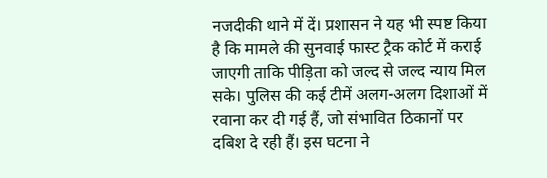नजदीकी थाने में दें। प्रशासन ने यह भी स्पष्ट किया है कि मामले की सुनवाई फास्ट ट्रैक कोर्ट में कराई जाएगी ताकि पीड़िता को जल्द से जल्द न्याय मिल सके। पुलिस की कई टीमें अलग-अलग दिशाओं में रवाना कर दी गई हैं, जो संभावित ठिकानों पर दबिश दे रही हैं। इस घटना ने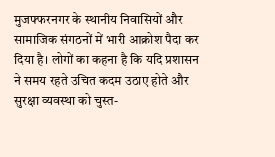मुजफ्फरनगर के स्थानीय निवासियों और सामाजिक संगठनों में भारी आक्रोश पैदा कर दिया है। लोगों का कहना है कि यदि प्रशासन ने समय रहते उचित कदम उठाए होते और सुरक्षा व्यवस्था को चुस्त-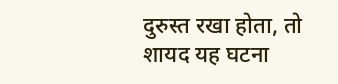दुरुस्त रखा होता, तो शायद यह घटना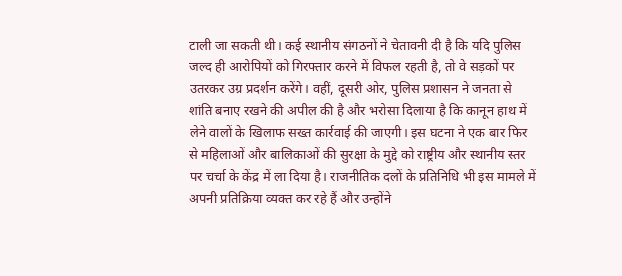टाली जा सकती थी। कई स्थानीय संगठनों ने चेतावनी दी है कि यदि पुलिस जल्द ही आरोपियों को गिरफ्तार करने में विफल रहती है, तो वे सड़कों पर उतरकर उग्र प्रदर्शन करेंगे। वहीं, दूसरी ओर, पुलिस प्रशासन ने जनता से शांति बनाए रखने की अपील की है और भरोसा दिलाया है कि कानून हाथ में लेने वालों के खिलाफ सख्त कार्रवाई की जाएगी। इस घटना ने एक बार फिर से महिलाओं और बालिकाओं की सुरक्षा के मुद्दे को राष्ट्रीय और स्थानीय स्तर पर चर्चा के केंद्र में ला दिया है। राजनीतिक दलों के प्रतिनिधि भी इस मामले में अपनी प्रतिक्रिया व्यक्त कर रहे हैं और उन्होंने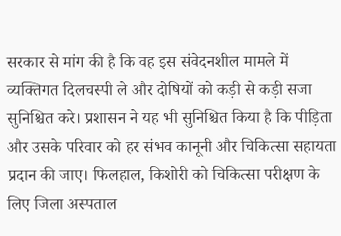सरकार से मांग की है कि वह इस संवेदनशील मामले में व्यक्तिगत दिलचस्पी ले और दोषियों को कड़ी से कड़ी सजा सुनिश्चित करे। प्रशासन ने यह भी सुनिश्चित किया है कि पीड़िता और उसके परिवार को हर संभव कानूनी और चिकित्सा सहायता प्रदान की जाए। फिलहाल, किशोरी को चिकित्सा परीक्षण के लिए जिला अस्पताल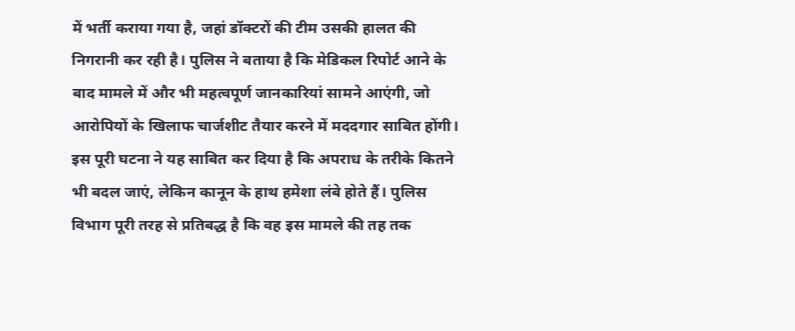में भर्ती कराया गया है, जहां डॉक्टरों की टीम उसकी हालत की निगरानी कर रही है। पुलिस ने बताया है कि मेडिकल रिपोर्ट आने के बाद मामले में और भी महत्वपूर्ण जानकारियां सामने आएंगी, जो आरोपियों के खिलाफ चार्जशीट तैयार करने में मददगार साबित होंगी। इस पूरी घटना ने यह साबित कर दिया है कि अपराध के तरीके कितने भी बदल जाएं, लेकिन कानून के हाथ हमेशा लंबे होते हैं। पुलिस विभाग पूरी तरह से प्रतिबद्ध है कि वह इस मामले की तह तक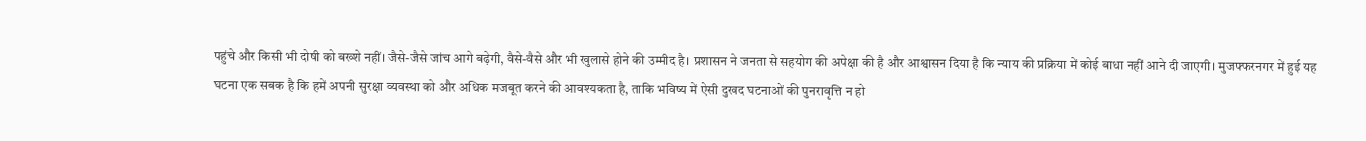पहुंचे और किसी भी दोषी को बख्शे नहीं। जैसे-जैसे जांच आगे बढ़ेगी, वैसे-वैसे और भी खुलासे होने की उम्मीद है। प्रशासन ने जनता से सहयोग की अपेक्षा की है और आश्वासन दिया है कि न्याय की प्रक्रिया में कोई बाधा नहीं आने दी जाएगी। मुजफ्फरनगर में हुई यह घटना एक सबक है कि हमें अपनी सुरक्षा व्यवस्था को और अधिक मजबूत करने की आवश्यकता है, ताकि भविष्य में ऐसी दुखद घटनाओं की पुनरावृत्ति न हो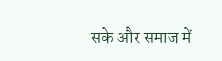सके और समाज में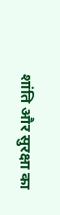शांति और सुरक्षा का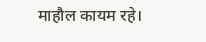माहौल कायम रहे।